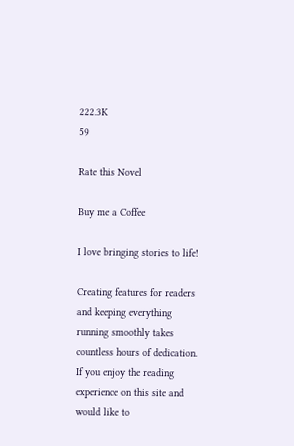222.3K
59

Rate this Novel

Buy me a Coffee

I love bringing stories to life!

Creating features for readers and keeping everything running smoothly takes countless hours of dedication. If you enjoy the reading experience on this site and would like to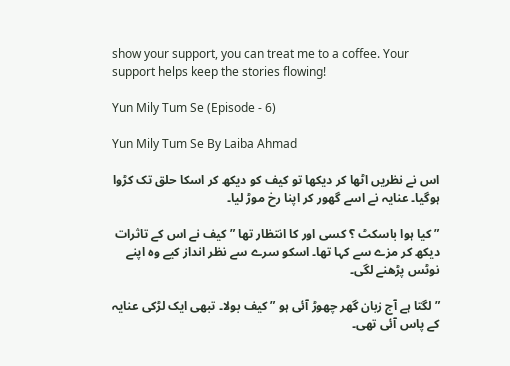show your support, you can treat me to a coffee. Your support helps keep the stories flowing!

Yun Mily Tum Se (Episode - 6)

Yun Mily Tum Se By Laiba Ahmad

اس نے نظریں اٹھا کر دیکھا تو کیف کو دیکھ کر اسکا حلق تک کڑوا ہوگیا۔ عنایہ نے اسے گھور کر اپنا رخ موڑ لیا۔

” کیا ہوا باسکٹ ؟ کسی اور کا انتظار تھا ” کیف نے اس کے تاثرات دیکھ کر مزے سے کہا تھا۔ اسکو سرے سے نظر انداز کیے وہ اپنے نوٹس پڑھنے لگی۔

” لگتا ہے آج زبان گھر چھوڑ آئی ہو ” کیف بولا۔ تبھی ایک لڑکی عنایہ کے پاس آئی تھی۔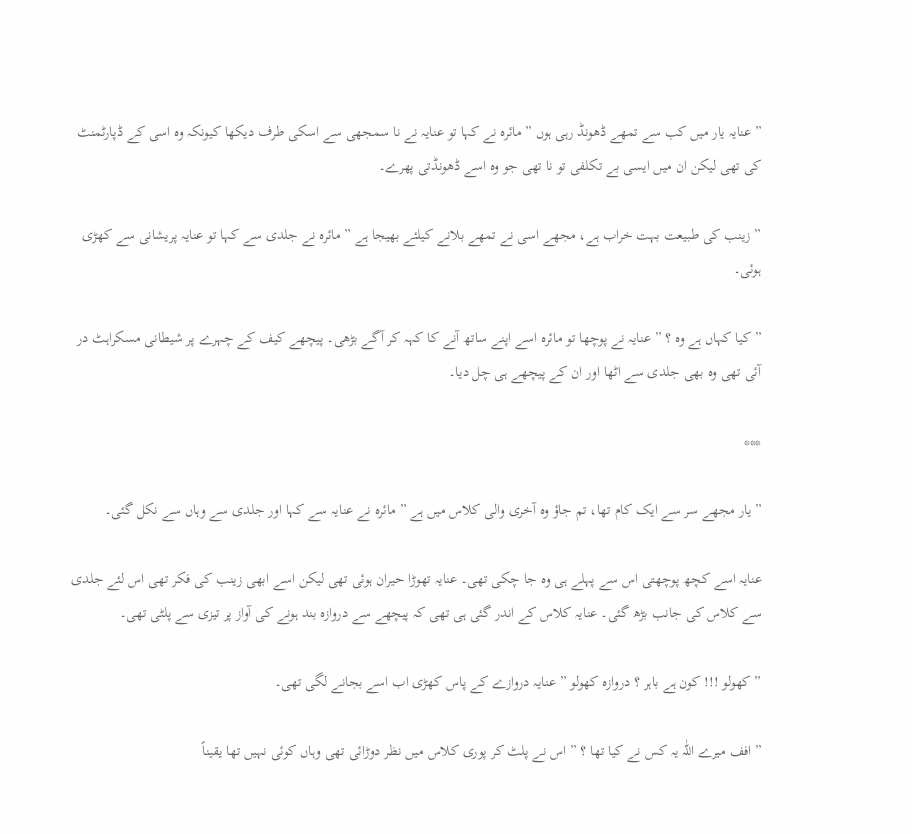” عنایہ یار میں کب سے تمھے ڈھونڈ رہی ہوں ” مائرہ نے کہا تو عنایہ نے نا سمجھی سے اسکی طرف دیکھا کیونکہ وہ اسی کے ڈپارٹمنٹ کی تھی لیکن ان میں ایسی بے تکلفی تو نا تھی جو وہ اسے ڈھونڈتی پھرے۔

” زینب کی طبیعت بہت خراب ہے، مجھے اسی نے تمھے بلانے کیلئے بھیجا ہے ” مائرہ نے جلدی سے کہا تو عنایہ پریشانی سے کھڑی ہوئی۔

” کیا کہاں ہے وہ ؟ ” عنایہ نے پوچھا تو مائرہ اسے اپنے ساتھ آنے کا کہہ کر آگے بڑھی۔ پیچھے کیف کے چہرے پر شیطانی مسکراہٹ در آئی تھی وہ بھی جلدی سے اٹھا اور ان کے پیچھے ہی چل دیا۔

***

” یار مجھے سر سے ایک کام تھا، تم جاؤ وہ آخری والی کلاس میں ہے ” مائرہ نے عنایہ سے کہا اور جلدی سے وہاں سے نکل گئی۔

عنایہ اسے کچھ پوچھتی اس سے پہلے ہی وہ جا چکی تھی۔ عنایہ تھوڑا حیران ہوئی تھی لیکن اسے ابھی زینب کی فکر تھی اس لئے جلدی سے کلاس کی جانب بڑھ گئی۔ عنایہ کلاس کے اندر گئی ہی تھی کہ پیچھے سے دروازہ بند ہونے کی آواز پر تیزی سے پلٹی تھی۔

” کھولو !!! کون ہے باہر ؟ دروازہ کھولو ” عنایہ دروازے کے پاس کھڑی اب اسے بجانے لگی تھی۔

” افف میرے اللّٰہ یہ کس نے کیا تھا ؟ ” اس نے پلٹ کر پوری کلاس میں نظر دوڑائی تھی وہاں کوئی نہیں تھا یقیناً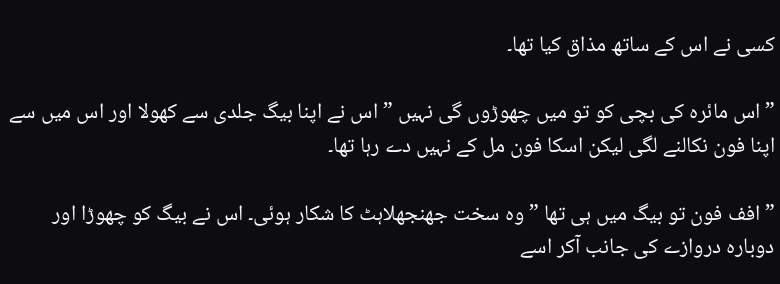کسی نے اس کے ساتھ مذاق کیا تھا۔

” اس مائرہ کی بچی کو تو میں چھوڑوں گی نہیں ” اس نے اپنا بیگ جلدی سے کھولا اور اس میں سے اپنا فون نکالنے لگی لیکن اسکا فون مل کے نہیں دے رہا تھا۔

” افف فون تو بیگ میں ہی تھا ” وہ سخت جھنجھلاہٹ کا شکار ہوئی۔ اس نے بیگ کو چھوڑا اور دوبارہ دروازے کی جانب آکر اسے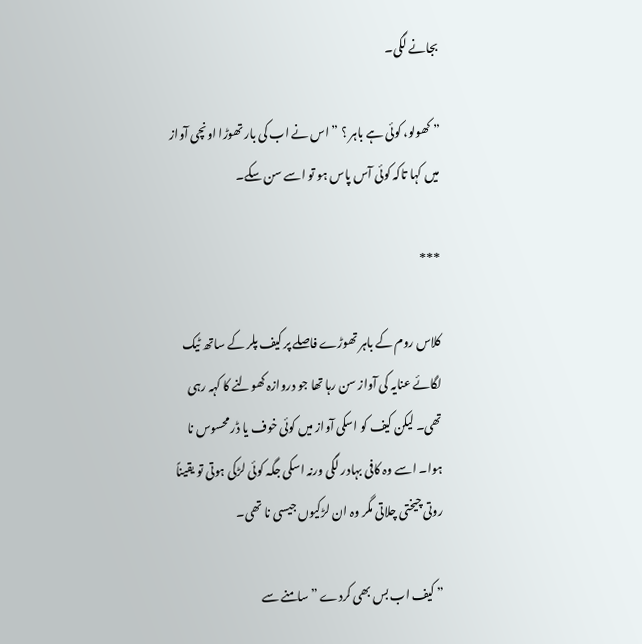بجانے لگی۔

” کھولو، کوئی ہے باہر ؟ ” اس نے اب کی بار تھوڑا اونچی آواز میں کہا تاکہ کوئی آس پاس ہو تو اسے سن سکے۔

***

کلاس روم کے باہر تھوڑے فاصلے پر کیف پلر کے ساتھ ٹیک لگائے عنایہ کی آواز سن رہا تھا جو دروازہ کھولنے کا کہہ رہی تھی۔ لیکن کیف کو اسکی آواز میں کوئی خوف یا ڈر محسوس نا ہوا۔ اسے وہ کافی بہادر لگی ورنہ اسکی جگہ کوئی لڑکی ہوتی تو یقیناً روتی چیختی چلاتی مگر وہ ان لڑکیوں جیسی نا تھی۔

” کیف اب بس بھی کردے ” سامنے سے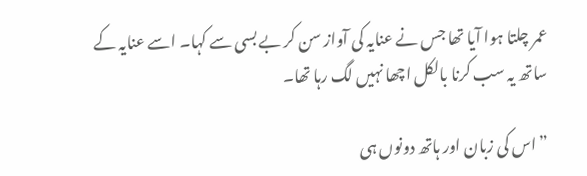عمر چلتا ہوا آیا تھا جس نے عنایہ کی آواز سن کر بے بسی سے کہا۔ اسے عنایہ کے ساتھ یہ سب کرنا بالکل اچھا نہیں لگ رہا تھا۔

” اس کی زبان اور ہاتھ دونوں ہی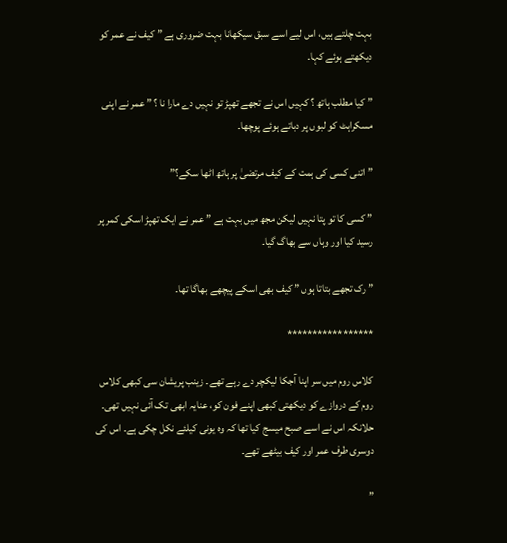بہت چلتے ہیں، اس لیے اسے سبق سیکھانا بہت ضروری ہے ” کیف نے عمر کو دیکھتے ہوئے کہا۔

” کیا مطلب ہاتھ ؟ کہیں اس نے تجھے تھپڑ تو نہیں دے مارا نا ؟ ” عمر نے اپنی مسکراہٹ کو لبوں پر دباتے ہوئے پوچھا۔

” اتنی کسی کی ہمت کے کیف مرتضیٰ پر ہاتھ اٹھا سکے؟”

” کسی کا تو پتا نہیں لیکن مجھ میں بہت ہے ” عمر نے ایک تھپڑ اسکی کمر پر رسید کیا اور وہاں سے بھاگ گیا۔

” رک تجھے بتاتا ہوں ” کیف بھی اسکے پیچھے بھاگا تھا۔

*****************

کلاس روم میں سر اپنا آجکا لیکچر دے رہے تھے۔ زینب پریشان سی کبھی کلاس روم کے دروازے کو دیکھتی کبھی اپنے فون کو، عنایہ ابھی تک آئی نہیں تھی۔ حلانکہ اس نے اسے صبح میسج کیا تھا کہ وہ یونی کیلئے نکل چکی ہے۔ اس کی دوسری طرف عمر اور کیف بیٹھے تھے۔

”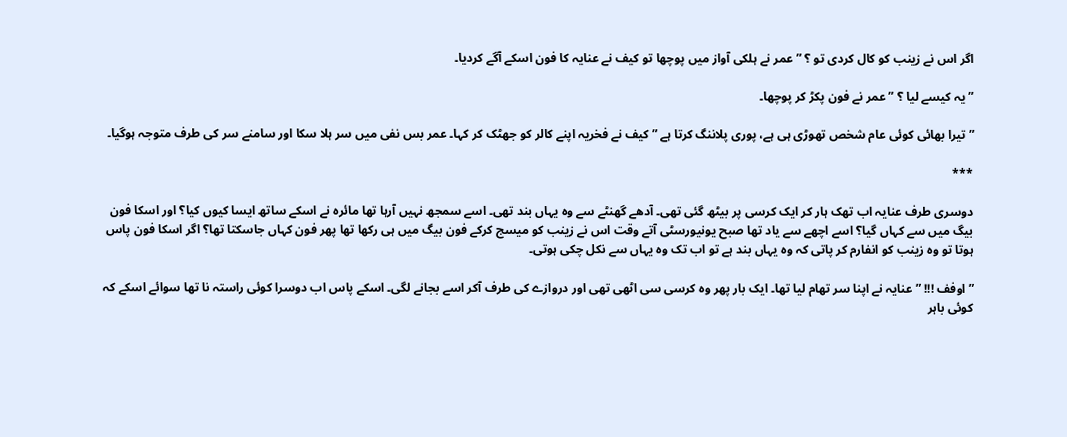اگر اس نے زینب کو کال کردی تو ؟ ” عمر نے ہلکی آواز میں پوچھا تو کیف نے عنایہ کا فون اسکے آگے کردیا۔

” یہ کیسے لیا ؟ ” عمر نے فون پکڑ کر پوچھا۔

” تیرا بھائی کوئی عام شخص تھوڑی ہی ہے، پوری پلاننگ کرتا ہے ” کیف نے فخریہ اپنے کالر کو جھٹک کر کہا۔ عمر بس نفی میں سر ہلا سکا اور سامنے سر کی طرف متوجہ ہوگیا۔

***

دوسری طرف عنایہ اب تھک ہار کر ایک کرسی پر بیٹھ گئی تھی۔ آدھے گھنٹے سے وہ یہاں بند تھی۔ اسے سمجھ نہیں آرہا تھا مائرہ نے اسکے ساتھ ایسا کیوں کیا؟ اور اسکا فون بیگ میں سے کہاں گیا؟ اسے اچھے سے یاد تھا صبح یونیورسٹی آتے وقت اس نے زینب کو میسج کرکے فون بیگ میں ہی رکھا تھا پھر فون کہاں جاسکتا تھا؟ اگر اسکا فون پاس ہوتا تو وہ زینب کو انفارم کر پاتی کہ وہ یہاں بند ہے تو اب تک وہ یہاں سے نکل چکی ہوتی۔

” اوفف !!! ” عنایہ نے اپنا سر تھام لیا تھا۔ ایک بار پھر وہ کرسی سی اٹھی تھی اور دروازے کی طرف آکر اسے بجانے لگی۔ اسکے پاس اب دوسرا کوئی راستہ نا تھا سوائے اسکے کہ کوئی باہر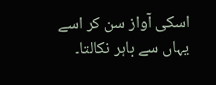اسکی آواز سن کر اسے یہاں سے باہر نکالتا۔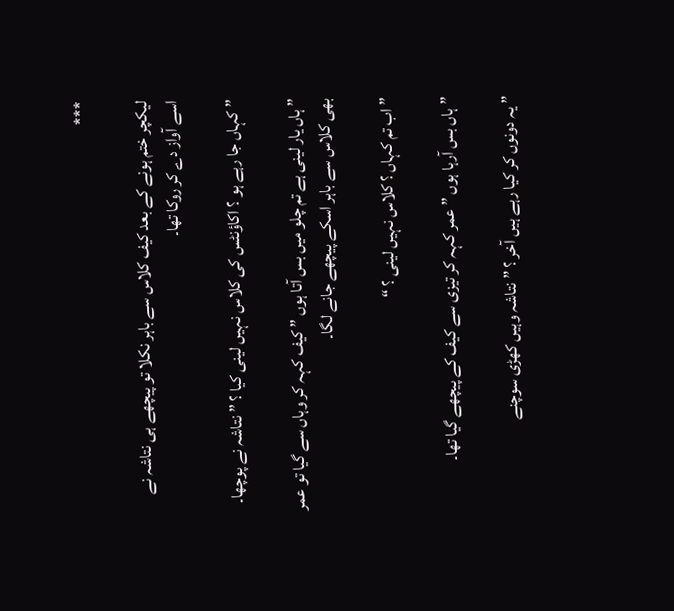***

لیکچر ختم ہونے کے بعد کیف کلاس سے باہر نکلا تو پیچھے ہی نتاشہ نے اسے آواز دے کر روکا تھا۔

” کہاں جا رہے ہو ؟ اکاؤنٹس کی کلاس نہیں لینی کیا ؟ ” نتاشہ نے پوچھا۔

” ہاں یار لینی ہے تم چلو میں بس آتا ہوں ” کیف کہہ کر وہاں سے گیا تو عمر بھی کلاس سے باہر اسکے پیچھے جانے لگا۔

” اب تم کہاں ؟ کلاس نہیں لینی ؟ “

” ہاں بس آرہا ہوں ” عمر کہہ کر تیزی سے کیف کے پیچھے گیا تھا۔

” یہ دونوں کر کیا رہے ہیں آخر ؟ ” نتاشہ وہیں کھڑی سوچنے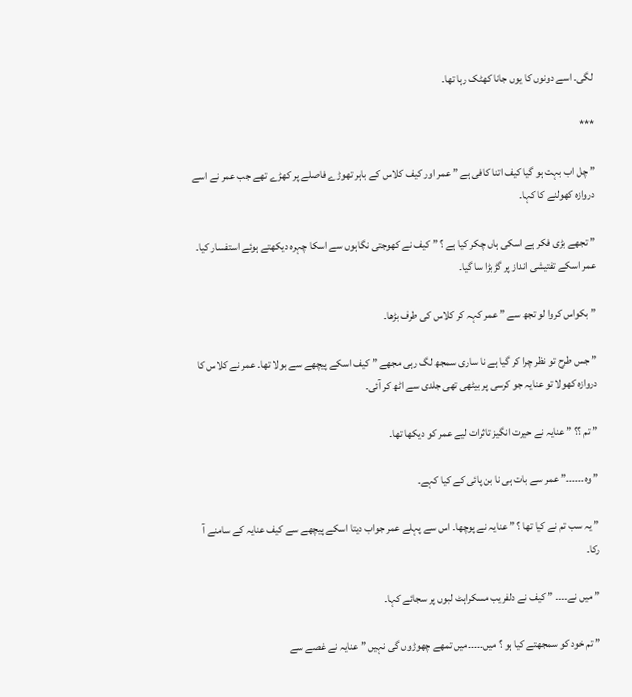لگی۔ اسے دونوں کا یوں جانا کھٹک رہا تھا۔

***

” چل اب بہت ہو گیا کیف اتنا کافی ہے ” عمر اور کیف کلاس کے باہر تھوڑے فاصلے پر کھڑے تھے جب عمر نے اسے دروازہ کھولنے کا کہا۔

” تجھے بڑی فکر ہے اسکی ہاں چکر کیا ہے ؟ ” کیف نے کھوجتی نگاہوں سے اسکا چہرہ دیکھتے ہوئے استفسار کیا۔ عمر اسکے تفتیشی انداز پر گڑبڑا سا گیا۔

” بکواس کروا لو تجھ سے ” عمر کہہ کر کلاس کی طرف بڑھا۔

” جس طرح تو نظر چرا کر گیا ہے نا ساری سمجھ لگ رہی مجھے ” کیف اسکے پیچھے سے بولا تھا۔ عمر نے کلاس کا دروازہ کھولا تو عنایہ جو کرسی پر بیٹھی تھی جلدی سے اٹھ کر آئی۔

” تم ؟؟ ” عنایہ نے حیرت انگیز تاثرات لیے عمر کو دیکھا تھا۔

” وہ۔۔۔۔۔۔” عمر سے بات ہی نا بن پائی کے کیا کہے۔

” یہ سب تم نے کیا تھا ؟ ” عنایہ نے پوچھا۔ اس سے پہلے عمر جواب دیتا اسکے پیچھے سے کیف عنایہ کے سامنے آ رکا۔

” میں نے۔۔۔۔ ” کیف نے دلفریب مسکراہٹ لبوں پر سجائے کہا۔

” تم خود کو سمجھتے کیا ہو ؟ میں۔۔۔۔۔میں تمھے چھوڑوں گی نہیں ” عنایہ نے غصے سے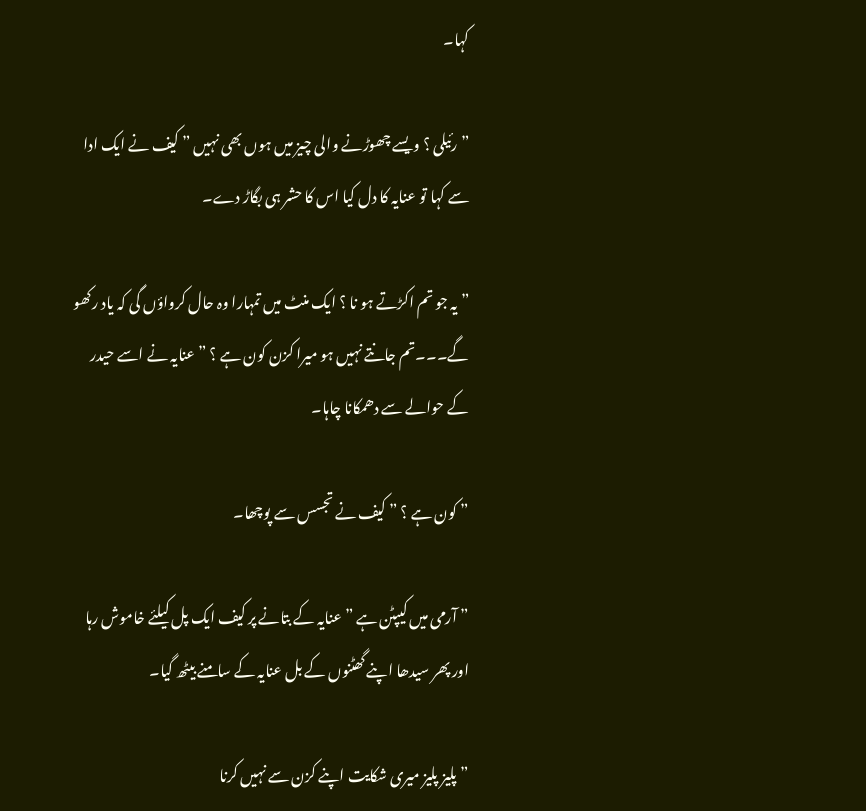کہا۔

” رئیلی ؟ ویسے چھوڑنے والی چیز میں ہوں بھی نہیں ” کیف نے ایک ادا سے کہا تو عنایہ کا دل کیا اس کا حشر ہی بگاڑ دے۔

” یہ جو تم اکڑتے ہو نا ؟ ایک منٹ میں تمہارا وہ حال کرواؤں گی کہ یاد رکھو گے۔۔۔تم جانتے نہیں ہو میرا کزن کون ہے ؟ ” عنایہ نے اسے حیدر کے حوالے سے دھمکانا چاہا۔

” کون ہے ؟ ” کیف نے تجسس سے پوچھا۔

” آرمی میں کیپٹن ہے ” عنایہ کے بتانے پر کیف ایک پل کیلئے خاموش رہا اور پھر سیدھا اپنے گھٹنوں کے بل عنایہ کے سامنے بیٹھ گیا۔

” پلیز پلیز میری شکایت اپنے کزن سے نہیں کرنا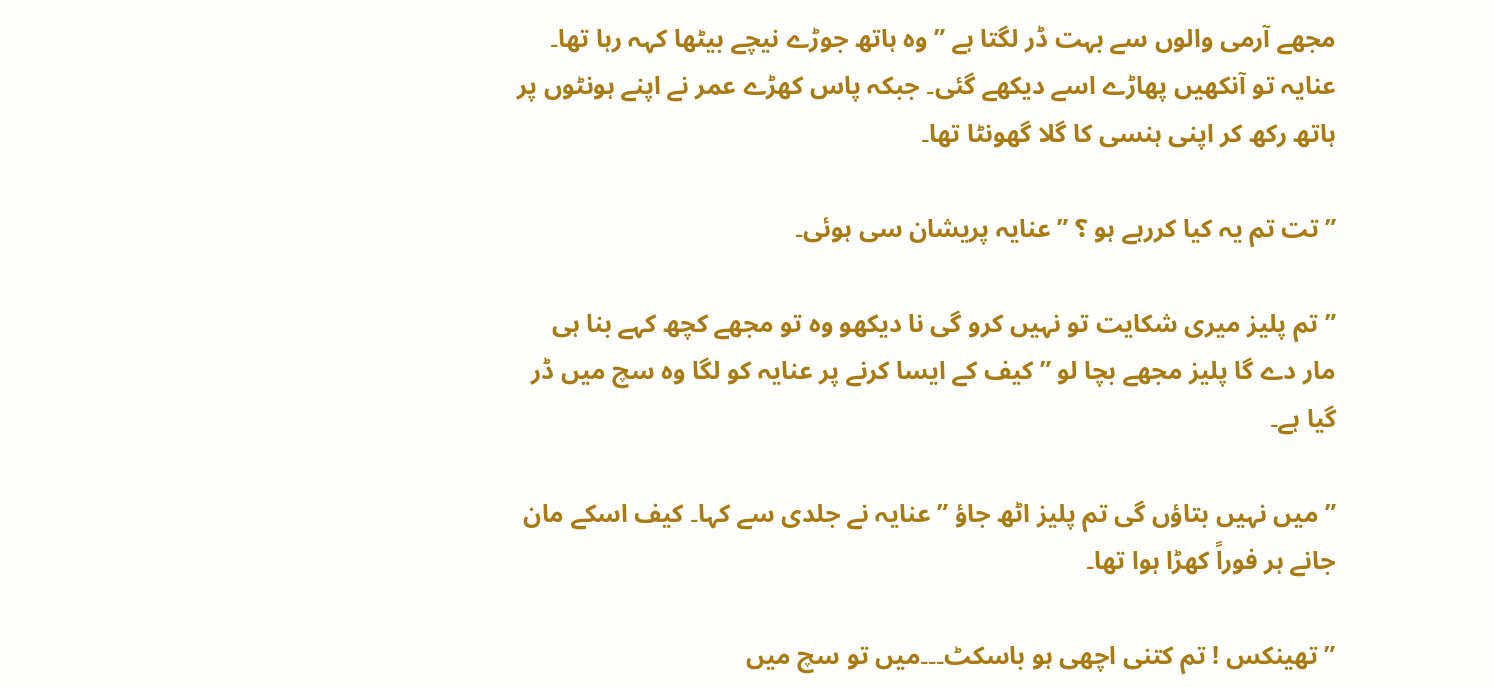مجھے آرمی والوں سے بہت ڈر لگتا ہے ” وہ ہاتھ جوڑے نیچے بیٹھا کہہ رہا تھا۔ عنایہ تو آنکھیں پھاڑے اسے دیکھے گئی۔ جبکہ پاس کھڑے عمر نے اپنے ہونٹوں پر ہاتھ رکھ کر اپنی ہنسی کا گلا گھونٹا تھا۔

” تت تم یہ کیا کررہے ہو ؟ ” عنایہ پریشان سی ہوئی۔

” تم پلیز میری شکایت تو نہیں کرو گی نا دیکھو وہ تو مجھے کچھ کہے بنا ہی مار دے گا پلیز مجھے بچا لو ” کیف کے ایسا کرنے پر عنایہ کو لگا وہ سچ میں ڈر گیا ہے۔

” میں نہیں بتاؤں گی تم پلیز اٹھ جاؤ ” عنایہ نے جلدی سے کہا۔ کیف اسکے مان جانے ہر فوراً کھڑا ہوا تھا۔

” تھینکس ! تم کتنی اچھی ہو باسکٹ۔۔۔میں تو سچ میں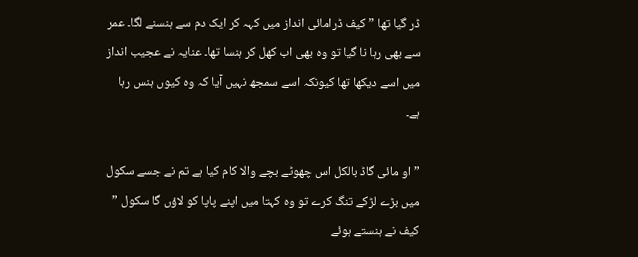ڈر گیا تھا ” کیف ڈرامائی انداز میں کہہ کر ایک دم سے ہنسنے لگا۔ عمر سے بھی رہا نا گیا تو وہ بھی اب کھل کر ہنسا تھا۔ عنایہ نے عجیب انداز میں اسے دیکھا تھا کیونکہ اسے سمجھ نہیں آیا کہ وہ کیوں ہنس رہا ہے۔

” او مائی گاڈ بالکل اس چھوٹے بچے والا کام کیا ہے تم نے جسے سکول میں بڑے لڑکے تنگ کرے تو وہ کہتا میں اپنے پاپا کو لاؤں گا سکول ” کیف نے ہنستے ہوئے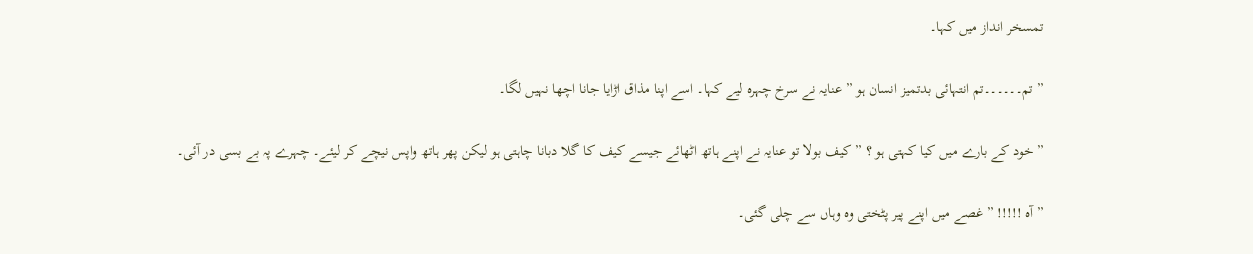تمسخر انداز میں کہا۔

” تم۔۔۔۔۔۔تم انتہائی بدتمیز انسان ہو ” عنایہ نے سرخ چہرہ لیے کہا۔ اسے اپنا مذاق اڑایا جانا اچھا نہیں لگا۔

” خود کے بارے میں کیا کہتی ہو ؟ ” کیف بولا تو عنایہ نے اپنے ہاتھ اٹھائے جیسے کیف کا گلا دبانا چاہتی ہو لیکن پھر ہاتھ واپس نیچے کر لیئے۔ چہرے پہ بے بسی در آئی۔

” آہ !!!!! ” غصے میں اپنے پیر پٹختی وہ وہاں سے چلی گئی۔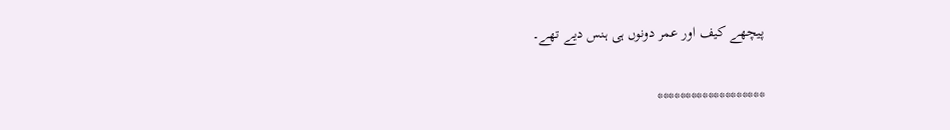پیچھے کیف اور عمر دونوں ہی ہنس دیے تھے۔

*******************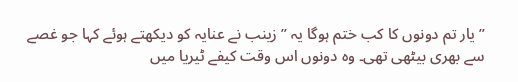” یار تم دونوں کا کب ختم ہوگا یہ ” زینب نے عنایہ کو دیکھتے ہوئے کہا جو غصے سے بھری بیٹھی تھی۔ وہ دونوں اس وقت کیفے ٹیریا میں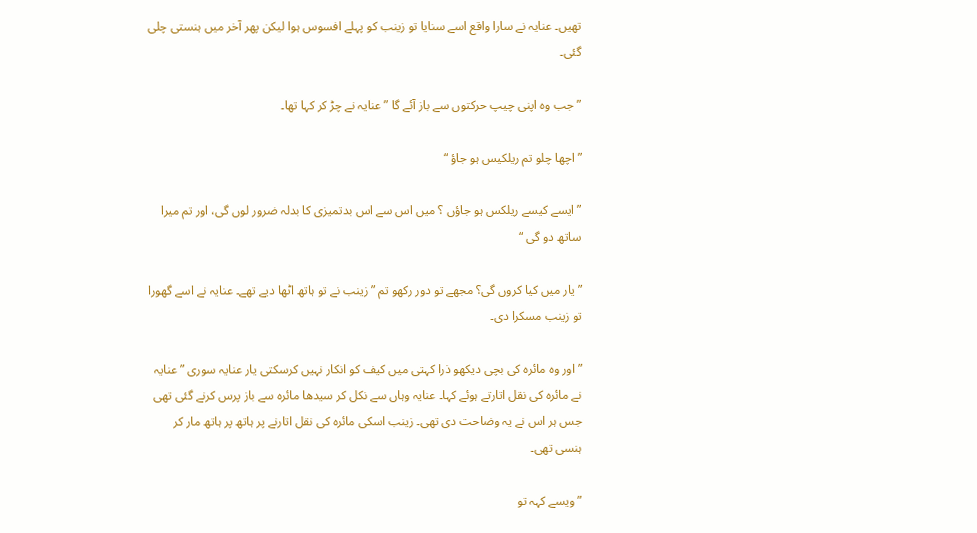تھیں۔ عنایہ نے سارا واقع اسے سنایا تو زینب کو پہلے افسوس ہوا لیکن پھر آخر میں ہنستی چلی گئی۔

” جب وہ اپنی چیپ حرکتوں سے باز آئے گا ” عنایہ نے چڑ کر کہا تھا۔

” اچھا چلو تم ریلکیس ہو جاؤ “

” ایسے کیسے ریلکس ہو جاؤں ؟ میں اس سے اس بدتمیزی کا بدلہ ضرور لوں گی، اور تم میرا ساتھ دو گی “

” یار میں کیا کروں گی؟ مجھے تو دور رکھو تم ” زینب نے تو ہاتھ اٹھا دیے تھے۔ عنایہ نے اسے گھورا تو زینب مسکرا دی۔

” اور وہ مائرہ کی بچی دیکھو ذرا کہتی میں کیف کو انکار نہیں کرسکتی یار عنایہ سوری ” عنایہ نے مائرہ کی نقل اتارتے ہوئے کہا۔ عنایہ وہاں سے نکل کر سیدھا مائرہ سے باز پرس کرنے گئی تھی جس ہر اس نے یہ وضاحت دی تھی۔ زینب اسکی مائرہ کی نقل اتارنے پر ہاتھ پر ہاتھ مار کر ہنسی تھی۔

” ویسے کہہ تو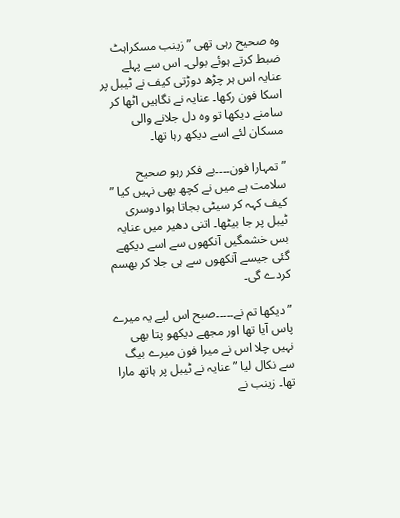وہ صحیح رہی تھی ” زینب مسکراہٹ ضبط کرتے ہوئے بولی۔ اس سے پہلے عنایہ اس ہر چڑھ دوڑتی کیف نے ٹیبل پر اسکا فون رکھا۔ عنایہ نے نگاہیں اٹھا کر سامنے دیکھا تو وہ دل جلانے والی مسکان لئے اسے دیکھ رہا تھا۔

” تمہارا فون۔۔۔۔بے فکر رہو صحیح سلامت ہے میں نے کچھ بھی نہیں کیا ” کیف کہہ کر سیٹی بجاتا ہوا دوسری ٹیبل پر جا بیٹھا۔ اتنی دھیر میں عنایہ بس خشمگیں آنکھوں سے اسے دیکھے گئی جیسے آنکھوں سے ہی جلا کر بھسم کردے گی۔

” دیکھا تم نے۔۔۔۔۔صبح اس لیے یہ میرے پاس آیا تھا اور مجھے دیکھو پتا بھی نہیں چلا اس نے میرا فون میرے بیگ سے نکال لیا ” عنایہ نے ٹیبل پر ہاتھ مارا تھا۔ زینب نے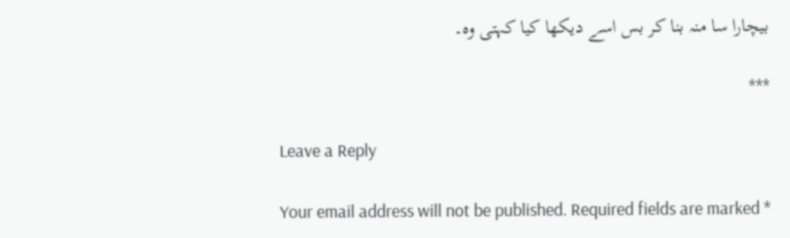بیچارا سا منہ بنا کر بس اسے دیکھا کیا کہتی وہ۔

***

Leave a Reply

Your email address will not be published. Required fields are marked *